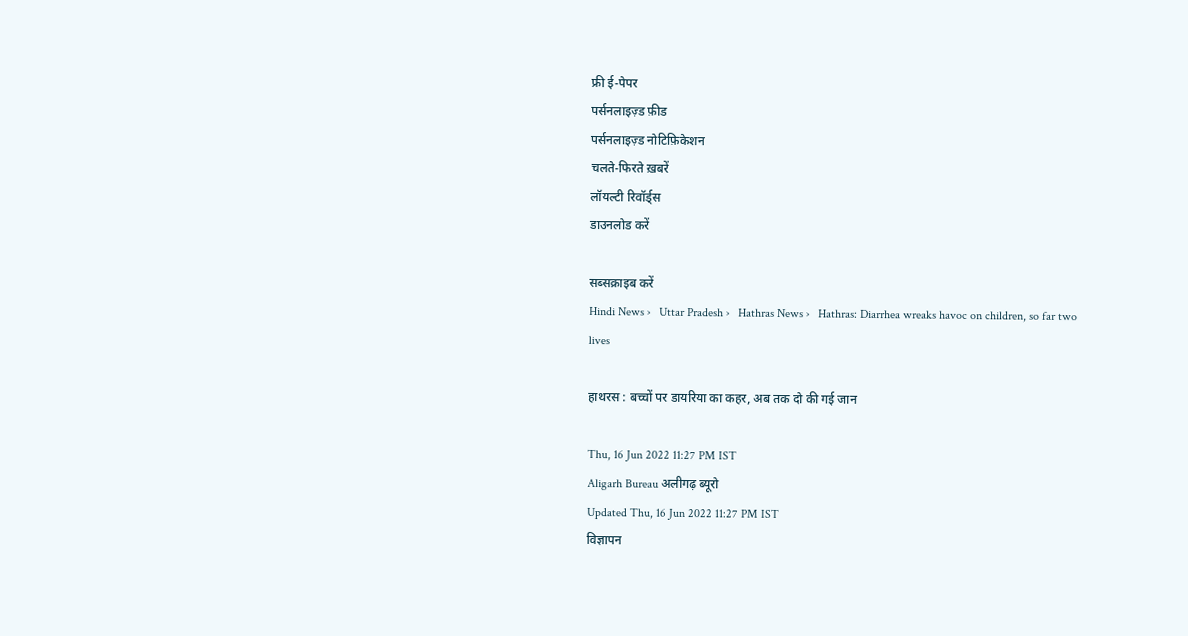फ्री ई-पेपर
पर्सनलाइज़्ड फ़ीड
पर्सनलाइज़्ड नोटिफ़िकेशन
चलते-फिरते ख़बरें
लॉयल्टी रिवॉर्ड्स
डाउनलोड करें

सब्सक्राइब करें
Hindi News ›   Uttar Pradesh ›   Hathras News ›   Hathras: Diarrhea wreaks havoc on children, so far two lives

हाथरस : बच्चों पर डायरिया का कहर, अब तक दो की गई जान

Thu, 16 Jun 2022 11:27 PM IST
Aligarh Bureau अलीगढ़ ब्यूरो
Updated Thu, 16 Jun 2022 11:27 PM IST
विज्ञापन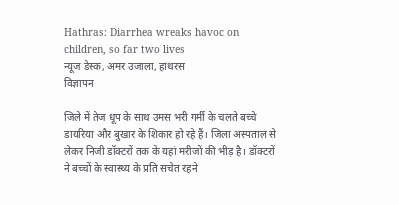Hathras: Diarrhea wreaks havoc on children, so far two lives
न्यूज डेस्क, अमर उजाला, हाथरस
विज्ञापन

जिले में तेज धूप के साथ उमस भरी गर्मी के चलते बच्चे डायरिया और बुखार के शिकार हो रहे हैं। जिला अस्पताल से लेकर निजी डॉक्टरों तक के यहां मरीजों की भीड़ है। डॉक्टरों ने बच्चों के स्वास्थ्य के प्रति सचेत रहने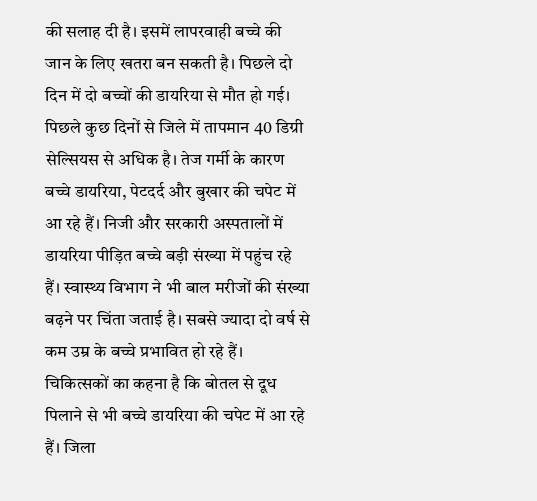की सलाह दी है। इसमें लापरवाही बच्चे की जान के लिए खतरा बन सकती है। पिछले दो दिन में दो बच्चों की डायरिया से मौत हो गई।
पिछले कुछ दिनों से जिले में तापमान 40 डिग्री सेल्सियस से अधिक है। तेज गर्मी के कारण बच्चे डायरिया, पेटदर्द और बुखार की चपेट में आ रहे हैं। निजी और सरकारी अस्पतालों में डायरिया पीड़ित बच्चे बड़ी संख्या में पहुंच रहे हैं। स्वास्थ्य विभाग ने भी बाल मरीजों की संख्या बढ़ने पर चिंता जताई है। सबसे ज्यादा दो वर्ष से कम उम्र के बच्चे प्रभावित हो रहे हैं। चिकित्सकों का कहना है कि बोतल से दूध पिलाने से भी बच्चे डायरिया की चपेट में आ रहे हैं। जिला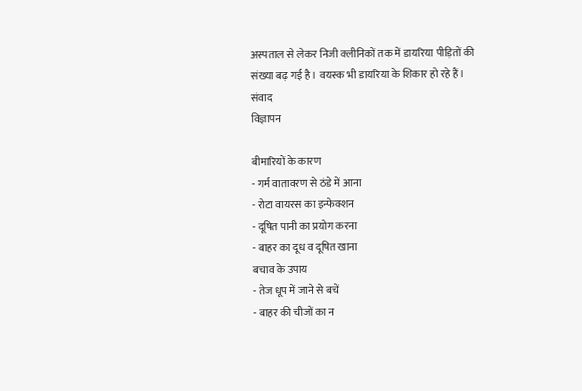अस्पताल से लेकर निजी क्लीनिकों तक में डायरिया पीड़ितों की संख्या बढ़ गई है। वयस्क भी डायरिया के शिकार हो रहे हैं। संवाद
विज्ञापन

बीमारियों के कारण
- गर्म वातावरण से ठंडे में आना
- रोटा वायरस का इन्फेक्शन
- दूषित पानी का प्रयोग करना
- बाहर का दूध व दूषित खाना
बचाव के उपाय
- तेज धूप में जाने से बचें
- बाहर की चीजों का न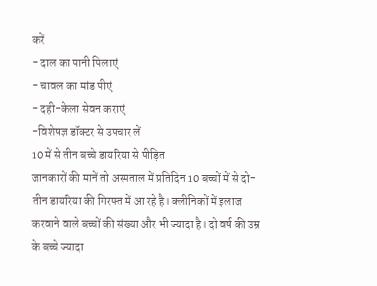करें
- दाल का पानी पिलाएं
- चावल का मांड पीएं
- दही-केला सेवन कराएं
-विशेषज्ञ डॉक्टर से उपचार लें
10 में से तीन बच्चे डायरिया से पीड़ित
जानकारों की मानें तो अस्पताल में प्रतिदिन 10 बच्चों में से दो-तीन डायरिया की गिरफ्त में आ रहे है। क्लीनिकों में इलाज करवाने वाले बच्चों की संख्या और भी ज्यादा है। दो वर्ष की उम्र के बच्चे ज्यादा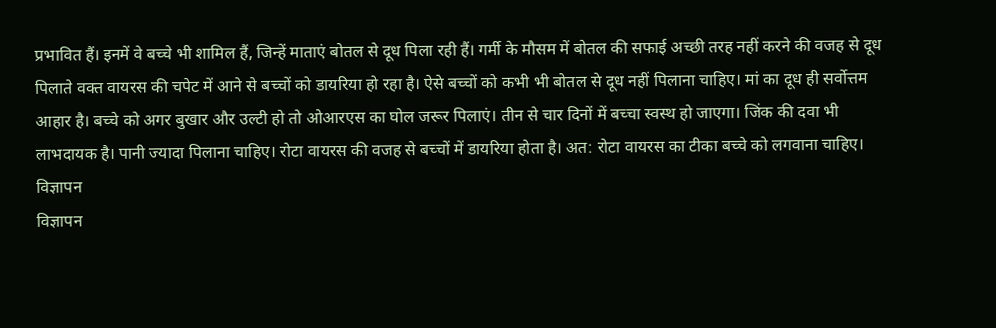प्रभावित हैं। इनमें वे बच्चे भी शामिल हैं, जिन्हें माताएं बोतल से दूध पिला रही हैं। गर्मी के मौसम में बोतल की सफाई अच्छी तरह नहीं करने की वजह से दूध पिलाते वक्त वायरस की चपेट में आने से बच्चों को डायरिया हो रहा है। ऐसे बच्चों को कभी भी बोतल से दूध नहीं पिलाना चाहिए। मां का दूध ही सर्वोत्तम आहार है। बच्चे को अगर बुखार और उल्टी हो तो ओआरएस का घोल जरूर पिलाएं। तीन से चार दिनों में बच्चा स्वस्थ हो जाएगा। जिंक की दवा भी लाभदायक है। पानी ज्यादा पिलाना चाहिए। रोटा वायरस की वजह से बच्चों में डायरिया होता है। अत: रोटा वायरस का टीका बच्चे को लगवाना चाहिए।
विज्ञापन
विज्ञापन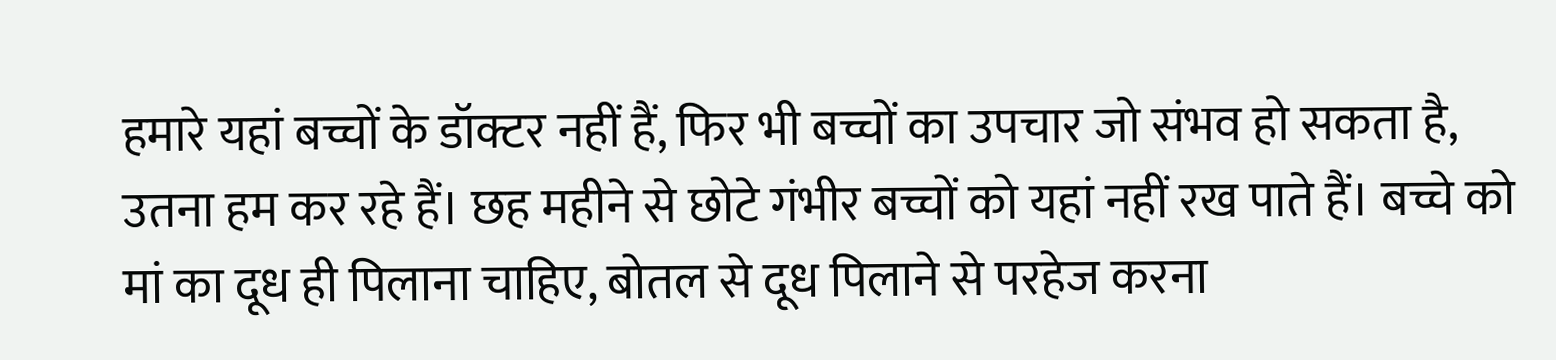हमारे यहां बच्चों के डॉक्टर नहीं हैं, फिर भी बच्चों का उपचार जो संभव हो सकता है, उतना हम कर रहे हैं। छह महीने से छोटे गंभीर बच्चों को यहां नहीं रख पाते हैं। बच्चे को मां का दूध ही पिलाना चाहिए, बोतल से दूध पिलाने से परहेज करना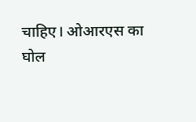चाहिए। ओआरएस का घोल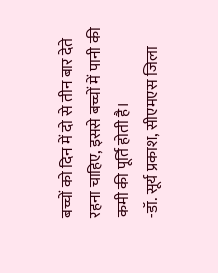बच्चों को दिन में दो से तीन बार देते रहना चाहिए, इससे बच्चों में पानी की कमी की पूर्ति होती है।
-डॉ. सूर्य प्रकाश, सीएमएस जिला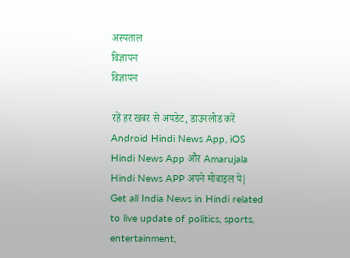अस्पताल
विज्ञापन
विज्ञापन

रहें हर खबर से अपडेट, डाउनलोड करें Android Hindi News App, iOS Hindi News App और Amarujala Hindi News APP अपने मोबाइल पे|
Get all India News in Hindi related to live update of politics, sports, entertainment,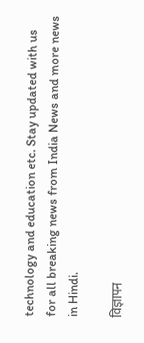technology and education etc. Stay updated with us for all breaking news from India News and more news in Hindi.

विज्ञापन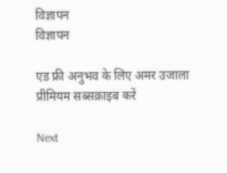विज्ञापन
विज्ञापन

एड फ्री अनुभव के लिए अमर उजाला प्रीमियम सब्सक्राइब करें

Next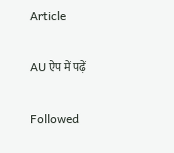Article

AU ऐप में पढ़ें

Followed